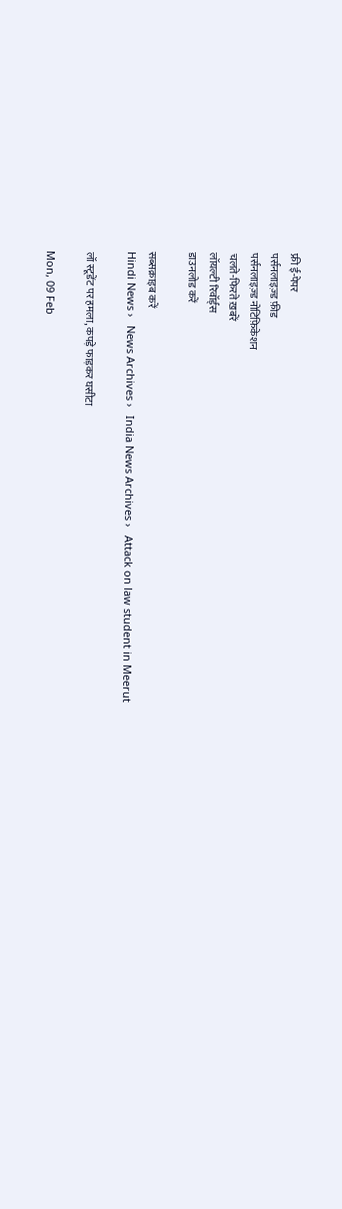फ्री ई-पेपर
पर्सनलाइज़्ड फ़ीड
पर्सनलाइज़्ड नोटिफ़िकेशन
चलते-फिरते ख़बरें
लॉयल्टी रिवॉर्ड्स
डाउनलोड करें

सब्सक्राइब करें
Hindi News ›   News Archives ›   India News Archives ›   Attack on law student in Meerut

लॉ स्टूडेंट पर हमला, कपड़े फाड़कर घसीटा

Mon, 09 Feb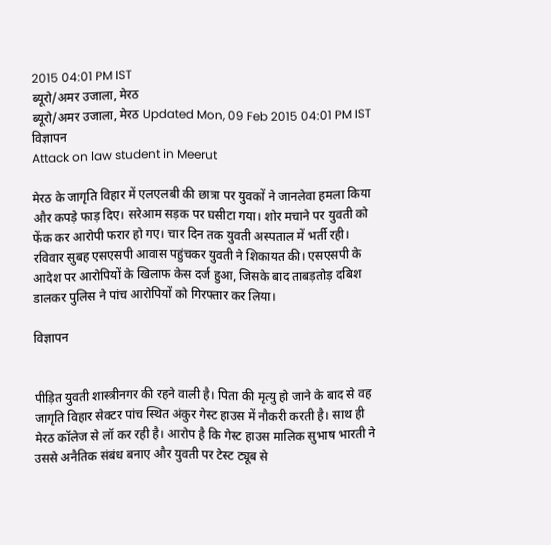2015 04:01 PM IST
ब्यूरो/अमर उजाला, मेरठ
ब्यूरो/अमर उजाला, मेरठ Updated Mon, 09 Feb 2015 04:01 PM IST
विज्ञापन
Attack on law student in Meerut

मेरठ के जागृति विहार में एलएलबी की छात्रा पर युवकों ने जानलेवा हमला किया और कपड़े फाड़ दिए। सरेआम सड़क पर घसीटा गया। शोर मचाने पर युवती को फेंक कर आरोपी फरार हो गए। चार दिन तक युवती अस्पताल में भर्ती रही। रविवार सुबह एसएसपी आवास पहुंचकर युवती ने शिकायत की। एसएसपी के आदेश पर आरोपियों के खिलाफ केस दर्ज हुआ, जिसके बाद ताबड़तोड़ दबिश डालकर पुलिस ने पांच आरोपियों को गिरफ्तार कर लिया।

विज्ञापन


पीड़ित युवती शास्त्रीनगर की रहने वाली है। पिता की मृत्यु हो जाने के बाद से वह जागृति विहार सेक्टर पांच स्थित अंकुर गेस्ट हाउस में नौकरी करती है। साथ ही मेरठ कॉलेज से लॉ कर रही है। आरोप है कि गेस्ट हाउस मालिक सुभाष भारती ने उससे अनैतिक संबंध बनाए और युवती पर टेस्ट ट्यूब से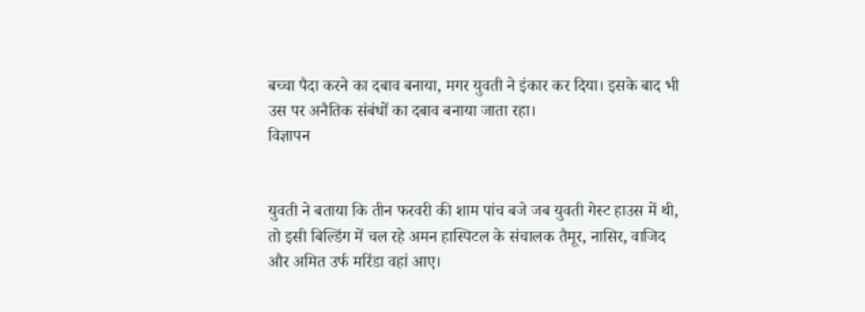बच्चा पैदा करने का दबाव बनाया, मगर युवती ने इंकार कर दिया। इसके बाद भी उस पर अनैतिक संबंधों का दबाव बनाया जाता रहा।
विज्ञापन


युवती ने बताया कि तीन फरवरी की शाम पांच बजे जब युवती गेस्ट हाउस में थी, तो इसी बिल्डिंग में चल रहे अमन हास्पिटल के संचालक तैमूर, नासिर, वाजिद और अमित उर्फ मरिंडा वहां आए।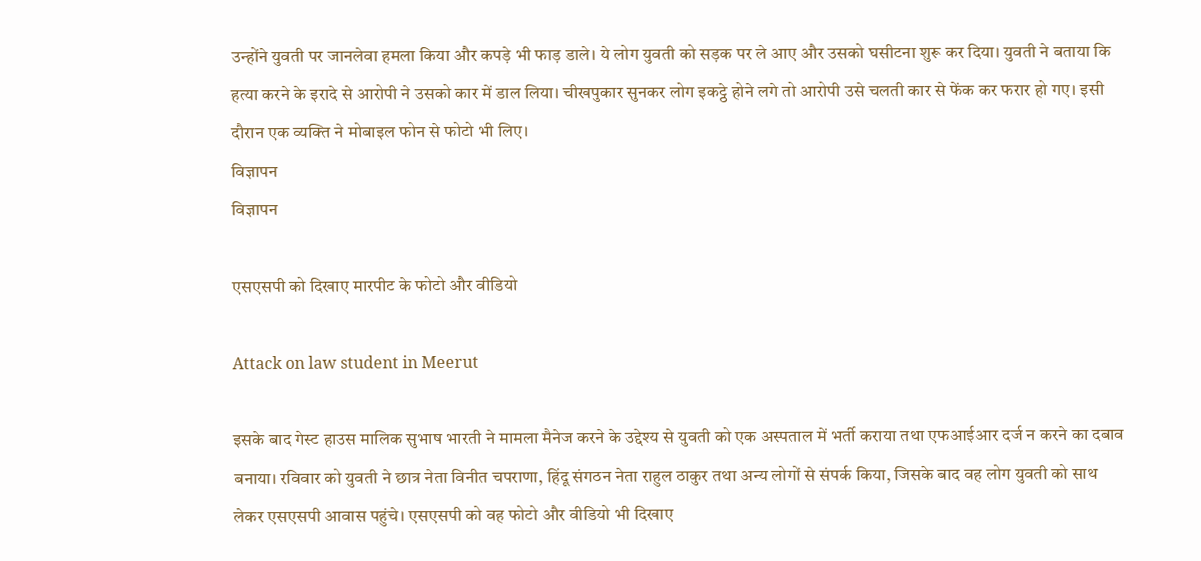उन्होंने युवती पर जानलेवा हमला किया और कपड़े भी फाड़ डाले। ये लोग युवती को सड़क पर ले आए और उसको घसीटना शुरू कर दिया। युवती ने बताया कि हत्या करने के इरादे से आरोपी ने उसको कार में डाल लिया। चीखपुकार सुनकर लोग इकट्ठे होने लगे तो आरोपी उसे चलती कार से फेंक कर फरार हो गए। इसी दौरान एक व्यक्ति ने मोबाइल फोन से फोटो भी लिए।
विज्ञापन
विज्ञापन

एसएसपी को दिखाए मारपीट के फोटो और वीडियो

Attack on law student in Meerut

इसके बाद गेस्ट हाउस मालिक सुभाष भारती ने मामला मैनेज करने के उद्देश्य से युवती को एक अस्पताल में भर्ती कराया तथा एफआईआर दर्ज न करने का दबाव बनाया। रविवार को युवती ने छात्र नेता विनीत चपराणा, हिंदू संगठन नेता राहुल ठाकुर तथा अन्य लोगों से संपर्क किया, जिसके बाद वह लोग युवती को साथ लेकर एसएसपी आवास पहुंचे। एसएसपी को वह फोटो और वीडियो भी दिखाए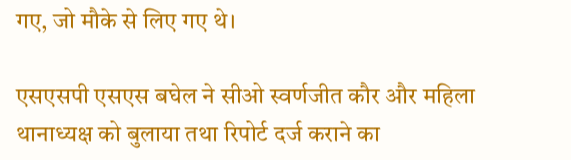गए, जो मौके से लिए गए थे।

एसएसपी एसएस बघेल ने सीओ स्वर्णजीत कौर और महिला थानाध्यक्ष को बुलाया तथा रिपोर्ट दर्ज कराने का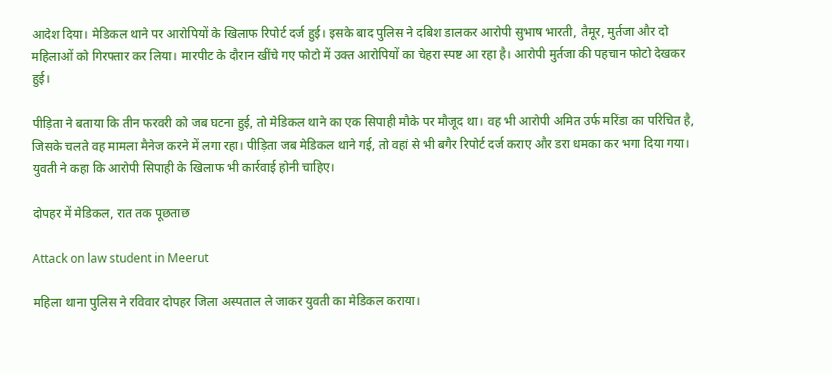आदेश दिया। मेडिकल थाने पर आरोपियों के खिलाफ रिपोर्ट दर्ज हुई। इसके बाद पुलिस ने दबिश डालकर आरोपी सुभाष भारती, तैमूर, मुर्तजा और दो महिलाओं को गिरफ्तार कर लिया। मारपीट के दौरान खींचे गए फोटो में उक्त आरोपियों का चेहरा स्पष्ट आ रहा है। आरोपी मुर्तजा की पहचान फोटो देखकर हुई।

पीड़िता ने बताया कि तीन फरवरी को जब घटना हुई, तो मेडिकल थाने का एक सिपाही मौके पर मौजूद था। वह भी आरोपी अमित उर्फ मरिंडा का परिचित है, जिसके चलते वह मामला मैनेज करने में लगा रहा। पीड़िता जब मेडिकल थाने गई, तो वहां से भी बगैर रिपोर्ट दर्ज कराए और डरा धमका कर भगा दिया गया। युवती ने कहा कि आरोपी सिपाही के खिलाफ भी कार्रवाई होनी चाहिए।

दोपहर में मेडिकल, रात तक पूछताछ

Attack on law student in Meerut

महिला थाना पुलिस ने रविवार दोपहर जिला अस्पताल ले जाकर युवती का मेडिकल कराया।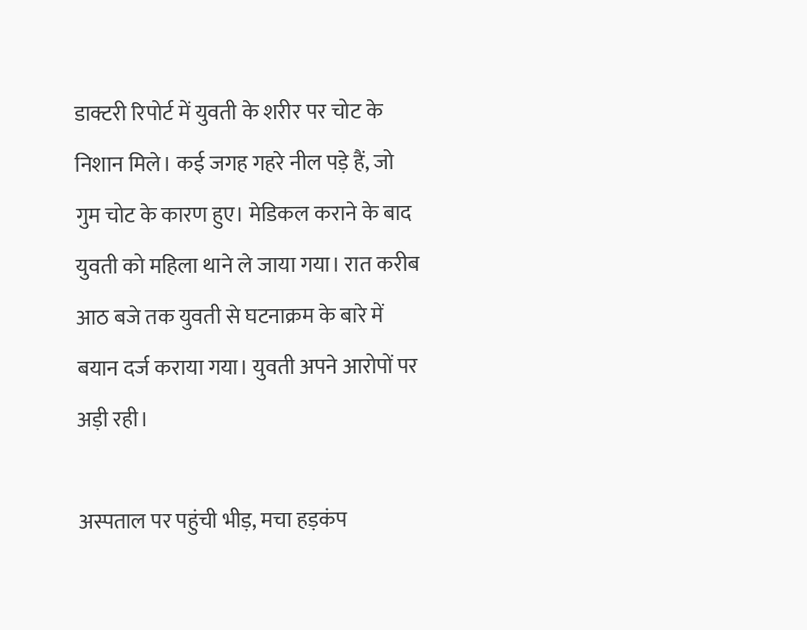डाक्टरी रिपोर्ट में युवती के शरीर पर चोट के निशान मिले। कई जगह गहरे नील पड़े हैं, जो गुम चोट के कारण हुए। मेडिकल कराने के बाद युवती को महिला थाने ले जाया गया। रात करीब आठ बजे तक युवती से घटनाक्रम के बारे में बयान दर्ज कराया गया। युवती अपने आरोपों पर अड़ी रही।

अस्पताल पर पहुंची भीड़, मचा हड़कंप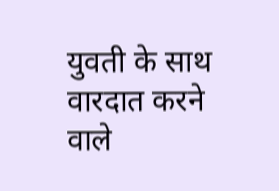युवती के साथ वारदात करने वाले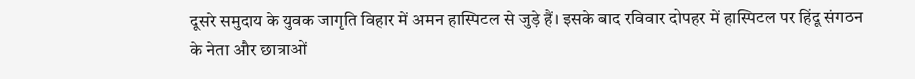दूसरे समुदाय के युवक जागृति विहार में अमन हास्पिटल से जुड़े हैं। इसके बाद रविवार दोपहर में हास्पिटल पर हिंदू संगठन के नेता और छात्राओं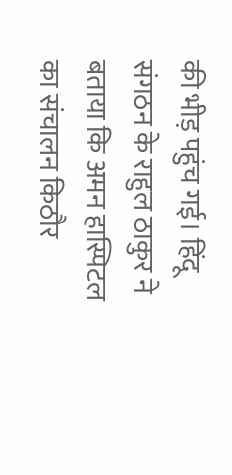की भीड़ पहुंच गई। हिंदू संगठन के राहुल ठाकुर ने बताया कि अमन हास्पिटल का संचालन किठौर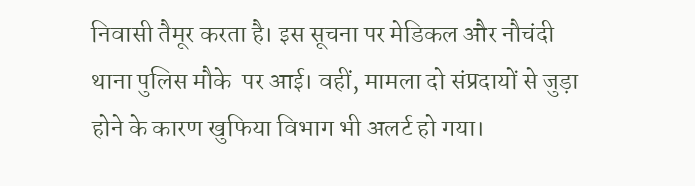निवासी तैमूर करता है। इस सूचना पर मेडिकल और नौचंदी थाना पुलिस मौके  पर आई। वहीं, मामला दो संप्रदायों से जुड़ा होने के कारण खुफिया विभाग भी अलर्ट हो गया।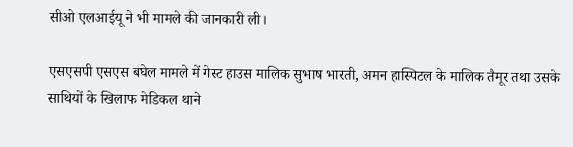सीओ एलआईयू ने भी मामले की जानकारी ली।

एसएसपी एसएस बघेल मामले में गेस्ट हाउस मालिक सुभाष भारती, अमन हास्पिटल के मालिक तैमूर तथा उसके साथियों के खिलाफ मेडिकल थाने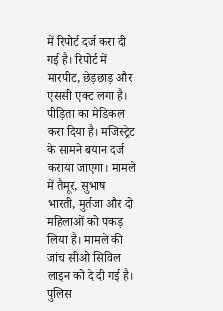में रिपोर्ट दर्ज करा दी गई है। रिपोर्ट में मारपीट, छेड़छाड़ और एससी एक्ट लगा है। पीड़िता का मेडिकल करा दिया है। मजिस्ट्रेट के सामने बयान दर्ज कराया जाएगा। मामले में तैमूर, सुभाष भारती, मुर्तजा और दो महिलाओं को पकड़ लिया है। मामले की जांच सीओ सिविल लाइन को दे दी गई है। पुलिस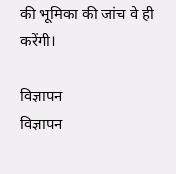की भूमिका की जांच वे ही करेंगी।

विज्ञापन
विज्ञापन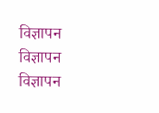विज्ञापन
विज्ञापन
विज्ञापन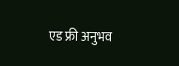एड फ्री अनुभव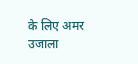के लिए अमर उजाला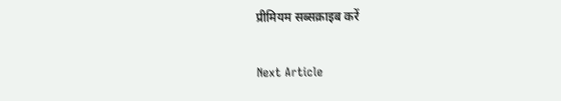प्रीमियम सब्सक्राइब करें

Next Article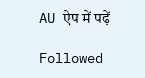AU ऐप में पढ़ें

Followed